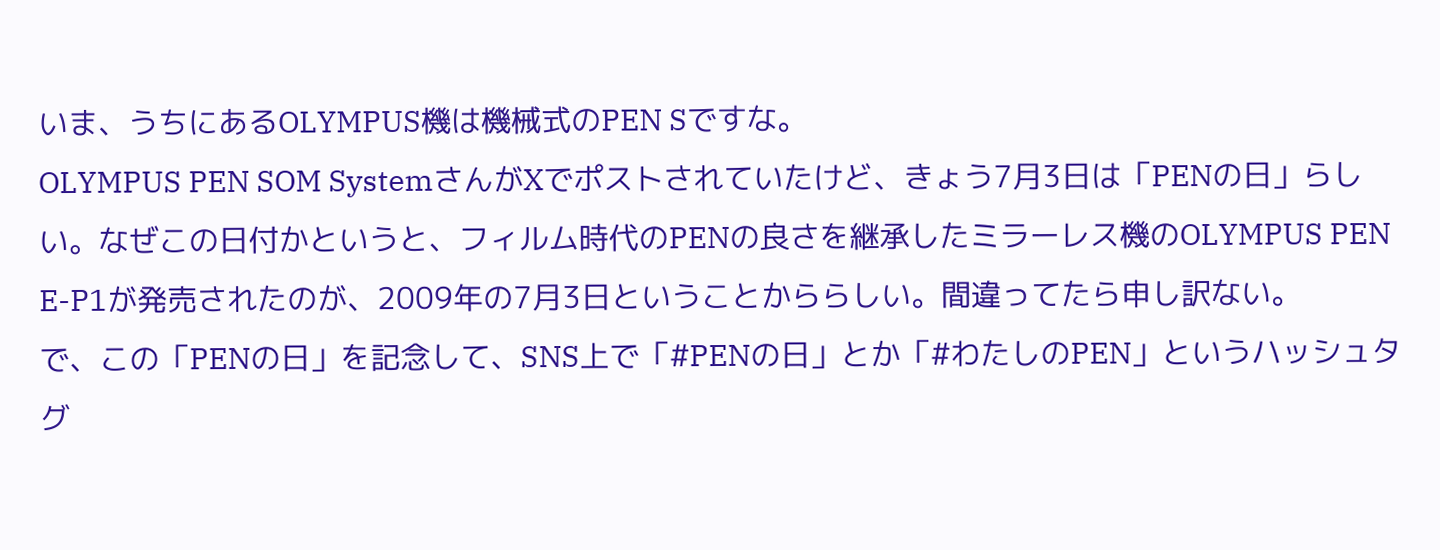いま、うちにあるOLYMPUS機は機械式のPEN Sですな。
OLYMPUS PEN SOM SystemさんがXでポストされていたけど、きょう7月3日は「PENの日」らしい。なぜこの日付かというと、フィルム時代のPENの良さを継承したミラーレス機のOLYMPUS PEN E-P1が発売されたのが、2009年の7月3日ということかららしい。間違ってたら申し訳ない。
で、この「PENの日」を記念して、SNS上で「#PENの日」とか「#わたしのPEN」というハッシュタグ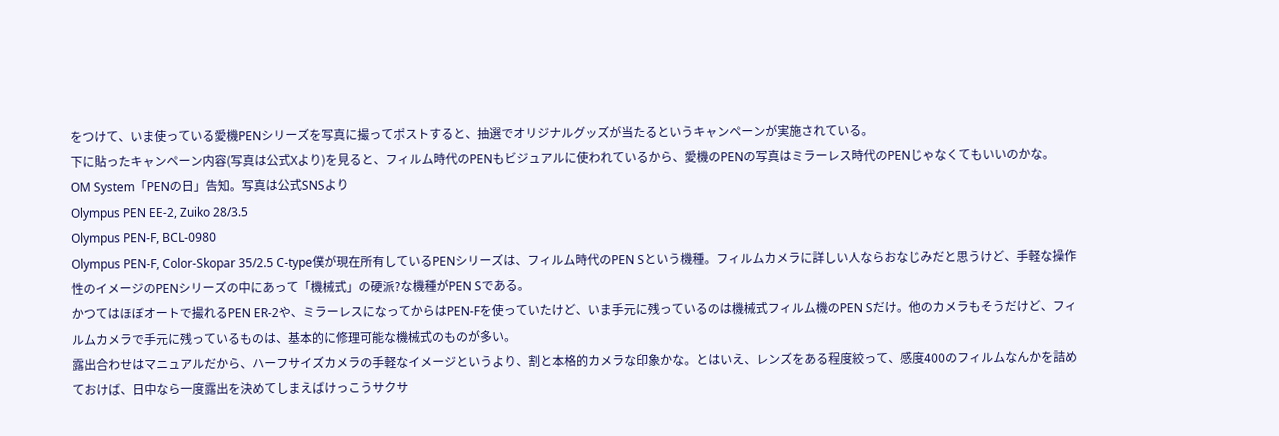をつけて、いま使っている愛機PENシリーズを写真に撮ってポストすると、抽選でオリジナルグッズが当たるというキャンペーンが実施されている。
下に貼ったキャンペーン内容(写真は公式Xより)を見ると、フィルム時代のPENもビジュアルに使われているから、愛機のPENの写真はミラーレス時代のPENじゃなくてもいいのかな。
OM System「PENの日」告知。写真は公式SNSより
Olympus PEN EE-2, Zuiko 28/3.5
Olympus PEN-F, BCL-0980
Olympus PEN-F, Color-Skopar 35/2.5 C-type僕が現在所有しているPENシリーズは、フィルム時代のPEN Sという機種。フィルムカメラに詳しい人ならおなじみだと思うけど、手軽な操作性のイメージのPENシリーズの中にあって「機械式」の硬派?な機種がPEN Sである。
かつてはほぼオートで撮れるPEN ER-2や、ミラーレスになってからはPEN-Fを使っていたけど、いま手元に残っているのは機械式フィルム機のPEN Sだけ。他のカメラもそうだけど、フィルムカメラで手元に残っているものは、基本的に修理可能な機械式のものが多い。
露出合わせはマニュアルだから、ハーフサイズカメラの手軽なイメージというより、割と本格的カメラな印象かな。とはいえ、レンズをある程度絞って、感度400のフィルムなんかを詰めておけば、日中なら一度露出を決めてしまえばけっこうサクサ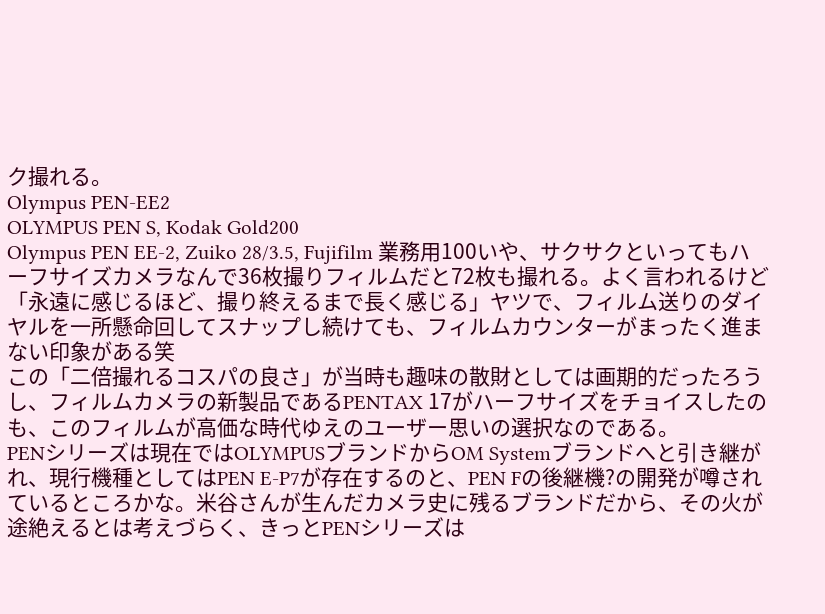ク撮れる。
Olympus PEN-EE2
OLYMPUS PEN S, Kodak Gold200
Olympus PEN EE-2, Zuiko 28/3.5, Fujifilm 業務用100いや、サクサクといってもハーフサイズカメラなんで36枚撮りフィルムだと72枚も撮れる。よく言われるけど「永遠に感じるほど、撮り終えるまで長く感じる」ヤツで、フィルム送りのダイヤルを一所懸命回してスナップし続けても、フィルムカウンターがまったく進まない印象がある笑
この「二倍撮れるコスパの良さ」が当時も趣味の散財としては画期的だったろうし、フィルムカメラの新製品であるPENTAX 17がハーフサイズをチョイスしたのも、このフィルムが高価な時代ゆえのユーザー思いの選択なのである。
PENシリーズは現在ではOLYMPUSブランドからOM Systemブランドへと引き継がれ、現行機種としてはPEN E-P7が存在するのと、PEN Fの後継機?の開発が噂されているところかな。米谷さんが生んだカメラ史に残るブランドだから、その火が途絶えるとは考えづらく、きっとPENシリーズは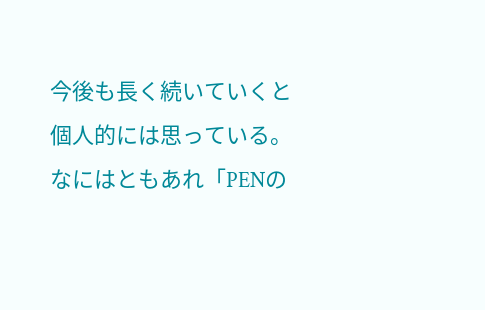今後も長く続いていくと個人的には思っている。
なにはともあれ「PENの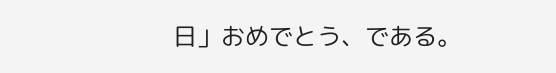日」おめでとう、である。